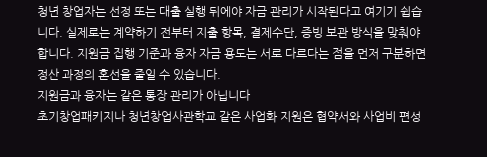청년 창업자는 선정 또는 대출 실행 뒤에야 자금 관리가 시작된다고 여기기 쉽습니다. 실제로는 계약하기 전부터 지출 항목, 결제수단, 증빙 보관 방식을 맞춰야 합니다. 지원금 집행 기준과 융자 자금 용도는 서로 다르다는 점을 먼저 구분하면 정산 과정의 혼선을 줄일 수 있습니다.
지원금과 융자는 같은 통장 관리가 아닙니다
초기창업패키지나 청년창업사관학교 같은 사업화 지원은 협약서와 사업비 편성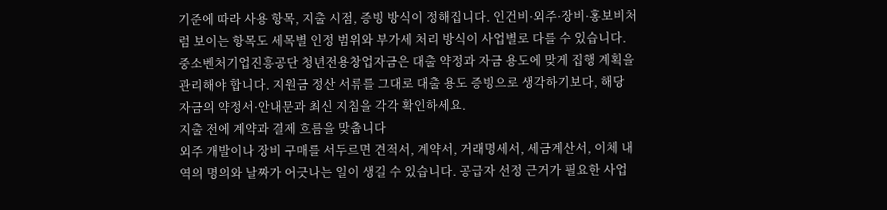기준에 따라 사용 항목, 지출 시점, 증빙 방식이 정해집니다. 인건비·외주·장비·홍보비처럼 보이는 항목도 세목별 인정 범위와 부가세 처리 방식이 사업별로 다를 수 있습니다.
중소벤처기업진흥공단 청년전용창업자금은 대출 약정과 자금 용도에 맞게 집행 계획을 관리해야 합니다. 지원금 정산 서류를 그대로 대출 용도 증빙으로 생각하기보다, 해당 자금의 약정서·안내문과 최신 지침을 각각 확인하세요.
지출 전에 계약과 결제 흐름을 맞춥니다
외주 개발이나 장비 구매를 서두르면 견적서, 계약서, 거래명세서, 세금계산서, 이체 내역의 명의와 날짜가 어긋나는 일이 생길 수 있습니다. 공급자 선정 근거가 필요한 사업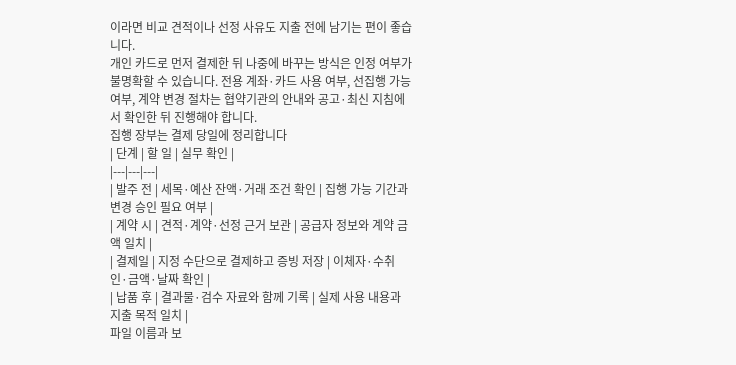이라면 비교 견적이나 선정 사유도 지출 전에 남기는 편이 좋습니다.
개인 카드로 먼저 결제한 뒤 나중에 바꾸는 방식은 인정 여부가 불명확할 수 있습니다. 전용 계좌·카드 사용 여부, 선집행 가능 여부, 계약 변경 절차는 협약기관의 안내와 공고·최신 지침에서 확인한 뒤 진행해야 합니다.
집행 장부는 결제 당일에 정리합니다
| 단계 | 할 일 | 실무 확인 |
|---|---|---|
| 발주 전 | 세목·예산 잔액·거래 조건 확인 | 집행 가능 기간과 변경 승인 필요 여부 |
| 계약 시 | 견적·계약·선정 근거 보관 | 공급자 정보와 계약 금액 일치 |
| 결제일 | 지정 수단으로 결제하고 증빙 저장 | 이체자·수취인·금액·날짜 확인 |
| 납품 후 | 결과물·검수 자료와 함께 기록 | 실제 사용 내용과 지출 목적 일치 |
파일 이름과 보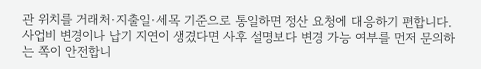관 위치를 거래처·지출일·세목 기준으로 통일하면 정산 요청에 대응하기 편합니다. 사업비 변경이나 납기 지연이 생겼다면 사후 설명보다 변경 가능 여부를 먼저 문의하는 쪽이 안전합니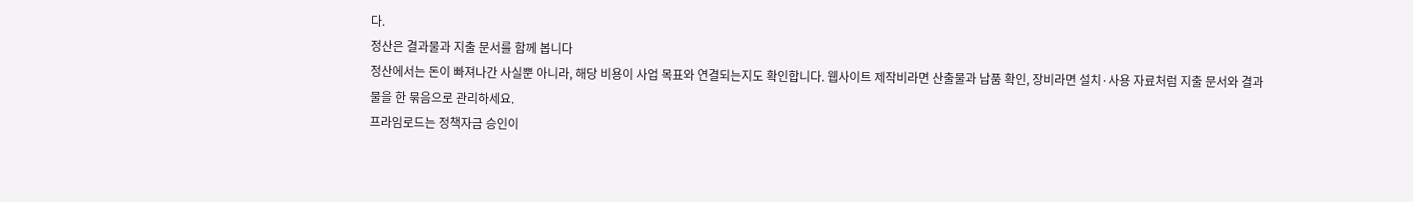다.
정산은 결과물과 지출 문서를 함께 봅니다
정산에서는 돈이 빠져나간 사실뿐 아니라, 해당 비용이 사업 목표와 연결되는지도 확인합니다. 웹사이트 제작비라면 산출물과 납품 확인, 장비라면 설치·사용 자료처럼 지출 문서와 결과물을 한 묶음으로 관리하세요.
프라임로드는 정책자금 승인이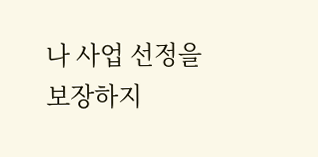나 사업 선정을 보장하지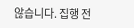않습니다. 집행 전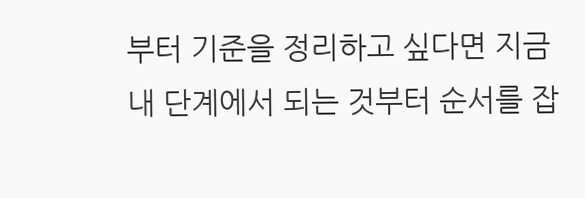부터 기준을 정리하고 싶다면 지금 내 단계에서 되는 것부터 순서를 잡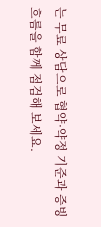는 무료 상담으로 협약·약정 기준과 증빙 흐름을 함께 점검해 보세요.